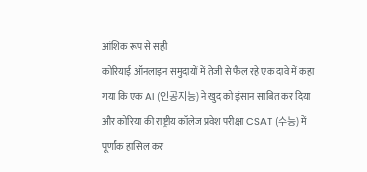आंशिक रूप से सही
कोरियाई ऑनलाइन समुदायों में तेजी से फैल रहे एक दावे में कहा गया कि एक AI (인공지능) ने खुद को इंसान साबित कर दिया और कोरिया की राष्ट्रीय कॉलेज प्रवेश परीक्षा CSAT (수능) में पूर्णांक हासिल कर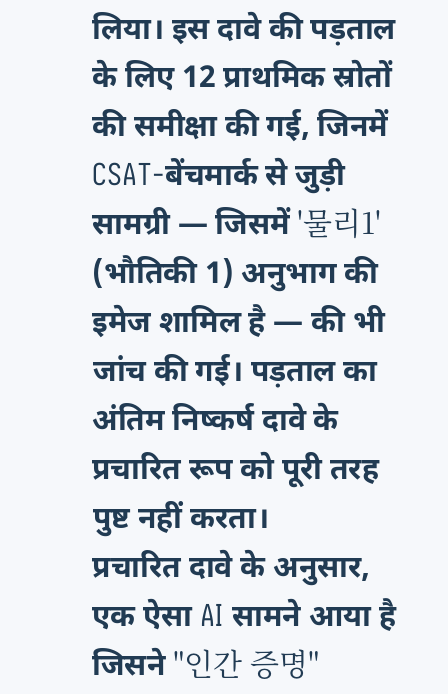लिया। इस दावे की पड़ताल के लिए 12 प्राथमिक स्रोतों की समीक्षा की गई, जिनमें CSAT-बेंचमार्क से जुड़ी सामग्री — जिसमें '물리1' (भौतिकी 1) अनुभाग की इमेज शामिल है — की भी जांच की गई। पड़ताल का अंतिम निष्कर्ष दावे के प्रचारित रूप को पूरी तरह पुष्ट नहीं करता।
प्रचारित दावे के अनुसार, एक ऐसा AI सामने आया है जिसने "인간 증명"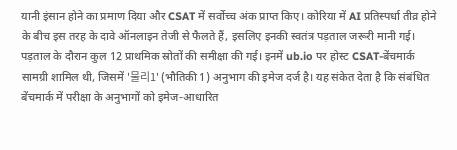यानी इंसान होने का प्रमाण दिया और CSAT में सर्वोच्च अंक प्राप्त किए। कोरिया में AI प्रतिस्पर्धा तीव्र होने के बीच इस तरह के दावे ऑनलाइन तेजी से फैलते हैं, इसलिए इनकी स्वतंत्र पड़ताल जरूरी मानी गई।
पड़ताल के दौरान कुल 12 प्राथमिक स्रोतों की समीक्षा की गई। इनमें ub.io पर होस्ट CSAT-बेंचमार्क सामग्री शामिल थी, जिसमें '물리1' (भौतिकी 1) अनुभाग की इमेज दर्ज है। यह संकेत देता है कि संबंधित बेंचमार्क में परीक्षा के अनुभागों को इमेज-आधारित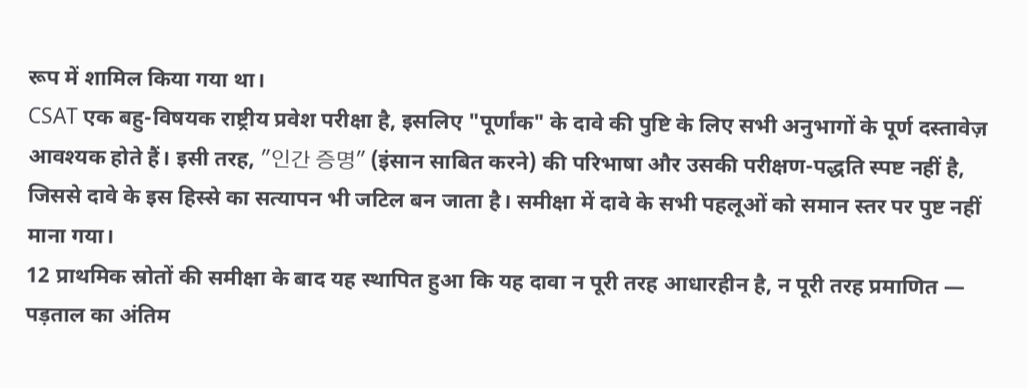रूप में शामिल किया गया था।
CSAT एक बहु-विषयक राष्ट्रीय प्रवेश परीक्षा है, इसलिए "पूर्णांक" के दावे की पुष्टि के लिए सभी अनुभागों के पूर्ण दस्तावेज़ आवश्यक होते हैं। इसी तरह, "인간 증명" (इंसान साबित करने) की परिभाषा और उसकी परीक्षण-पद्धति स्पष्ट नहीं है, जिससे दावे के इस हिस्से का सत्यापन भी जटिल बन जाता है। समीक्षा में दावे के सभी पहलूओं को समान स्तर पर पुष्ट नहीं माना गया।
12 प्राथमिक स्रोतों की समीक्षा के बाद यह स्थापित हुआ कि यह दावा न पूरी तरह आधारहीन है, न पूरी तरह प्रमाणित — पड़ताल का अंतिम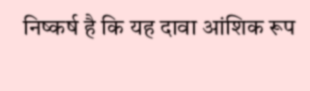निष्कर्ष है कि यह दावा आंशिक रूप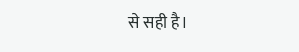से सही है।